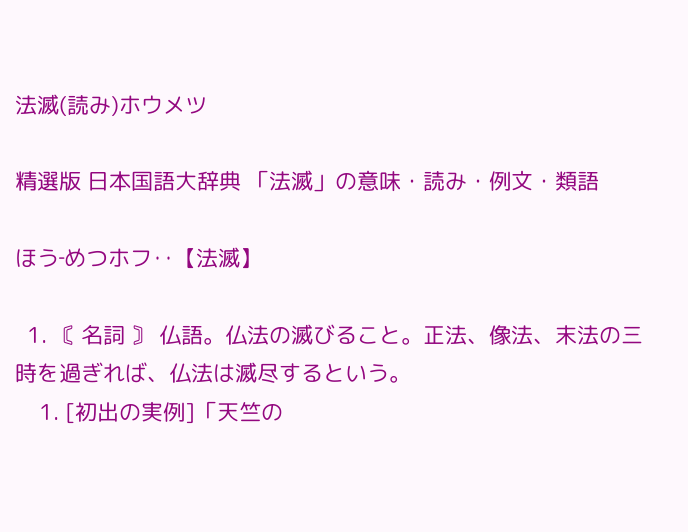法滅(読み)ホウメツ

精選版 日本国語大辞典 「法滅」の意味・読み・例文・類語

ほう‐めつホフ‥【法滅】

  1. 〘 名詞 〙 仏語。仏法の滅びること。正法、像法、末法の三時を過ぎれば、仏法は滅尽するという。
    1. [初出の実例]「天竺の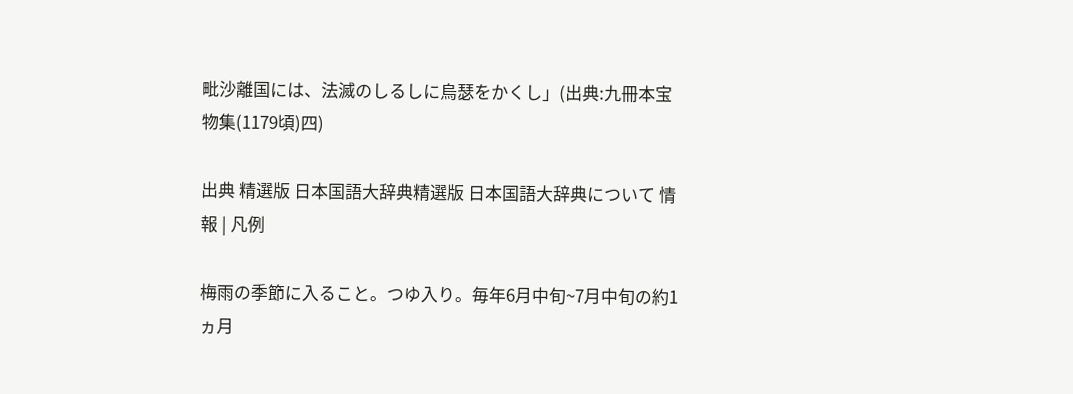毗沙離国には、法滅のしるしに烏瑟をかくし」(出典:九冊本宝物集(1179頃)四)

出典 精選版 日本国語大辞典精選版 日本国語大辞典について 情報 | 凡例

梅雨の季節に入ること。つゆ入り。毎年6月中旬~7月中旬の約1ヵ月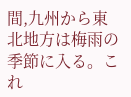間,九州から東北地方は梅雨の季節に入る。これ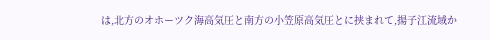は,北方のオホーツク海高気圧と南方の小笠原高気圧とに挟まれて,揚子江流域か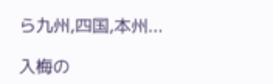ら九州,四国,本州...

入梅の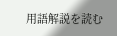用語解説を読む